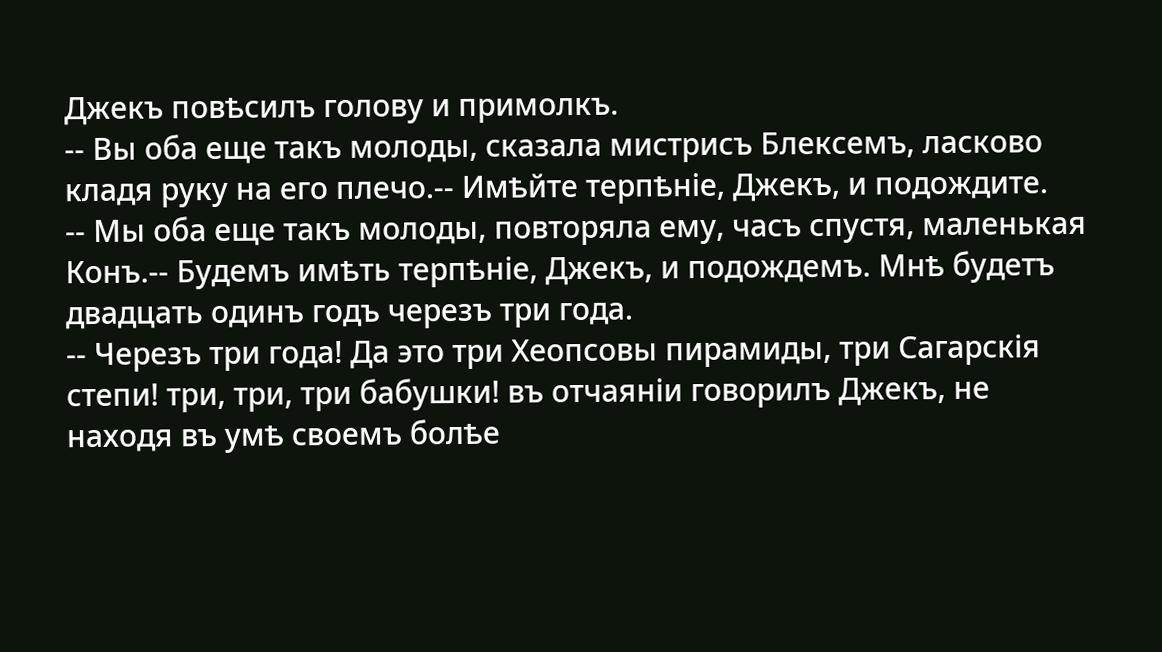Джекъ повѣсилъ голову и примолкъ.
-- Вы оба еще такъ молоды, сказала мистрисъ Блексемъ, ласково кладя руку на его плечо.-- Имѣйте терпѣніе, Джекъ, и подождите.
-- Мы оба еще такъ молоды, повторяла ему, часъ спустя, маленькая Конъ.-- Будемъ имѣть терпѣніе, Джекъ, и подождемъ. Мнѣ будетъ двадцать одинъ годъ черезъ три года.
-- Черезъ три года! Да это три Хеопсовы пирамиды, три Сагарскія степи! три, три, три бабушки! въ отчаяніи говорилъ Джекъ, не находя въ умѣ своемъ болѣе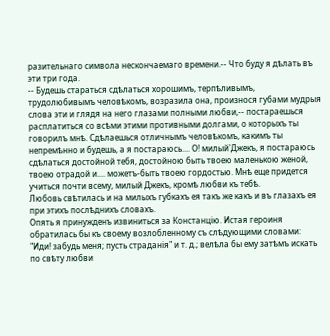разительнаго символа нескончаемаго времени.-- Что буду я дѣлать въ эти три года.
-- Будешь стараться сдѣлаться хорошимъ, терпѣливымъ, трудолюбивымъ человѣкомъ, возразила она, произнося губами мудрыя слова эти и глядя на него глазами полными любви,-- постараешься расплатиться со всѣми этими противными долгами, о которыхъ ты говорилъ мнѣ. Сдѣлаешься отличнымъ человѣкомъ, какимъ ты непремѣнно и будешь, а я постараюсь.... О! милый'Джекъ, я постараюсь сдѣлаться достойной тебя, достойною быть твоею маленькою женой, твоею отрадой и.... можетъ-быть твоею гордостью. Мнѣ еще придется учиться почти всему, милый Джекъ, кромѣ любви къ тебѣ.
Любовь свѣтилась и на милыхъ губкахъ ея такъ же какъ и въ глазахъ ея при этихъ послѣднихъ словахъ.
Опять я принужденъ извиниться за Констанцію. Истая героиня обратилась бы къ своему возлобленному съ слѣдующими словами: "Иди! забудь меня; пусть страданія" и т. д.; велѣла бы ему затѣмъ искать по свѣту любви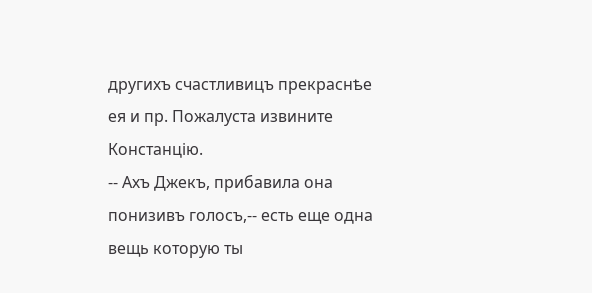другихъ счастливицъ прекраснѣе ея и пр. Пожалуста извините Констанцію.
-- Ахъ Джекъ, прибавила она понизивъ голосъ,-- есть еще одна вещь которую ты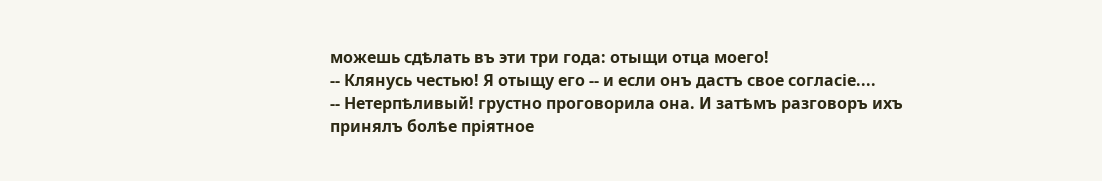можешь сдѣлать въ эти три года: отыщи отца моего!
-- Клянусь честью! Я отыщу его -- и если онъ дастъ свое согласіе....
-- Нетерпѣливый! грустно проговорила она. И затѣмъ разговоръ ихъ принялъ болѣе пріятное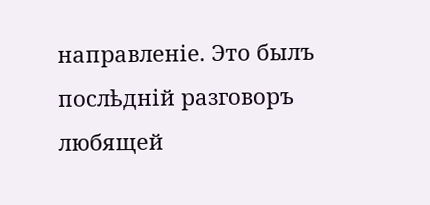направленіе. Это былъ послѣдній разговоръ любящей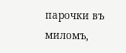парочки въ миломъ,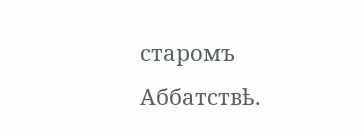старомъ Аббатствѣ.